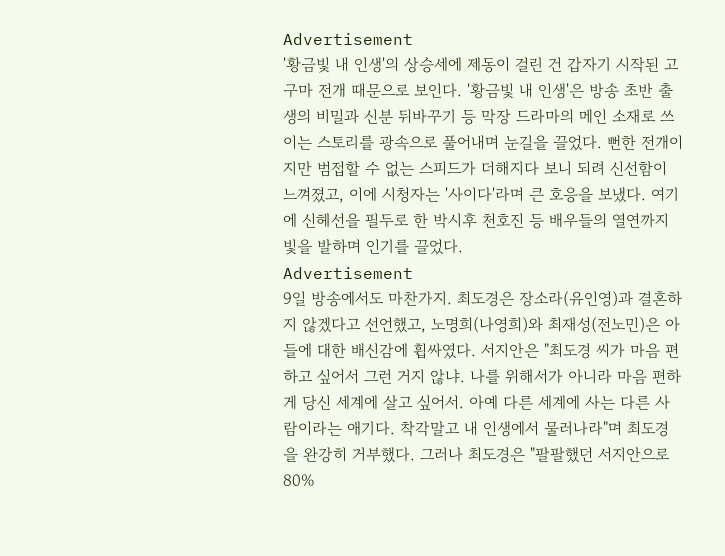Advertisement
'황금빛 내 인생'의 상승세에 제동이 걸린 건 갑자기 시작된 고구마 전개 때문으로 보인다. '황금빛 내 인생'은 방송 초반 출생의 비밀과 신분 뒤바꾸기 등 막장 드라마의 메인 소재로 쓰이는 스토리를 광속으로 풀어내며 눈길을 끌었다. 뻔한 전개이지만 범접할 수 없는 스피드가 더해지다 보니 되려 신선함이 느껴졌고, 이에 시청자는 '사이다'라며 큰 호응을 보냈다. 여기에 신헤선을 필두로 한 박시후 천호진 등 배우들의 열연까지 빛을 발하며 인기를 끌었다.
Advertisement
9일 방송에서도 마찬가지. 최도경은 장소라(유인영)과 결혼하지 않겠다고 선언했고, 노명희(나영희)와 최재성(전노민)은 아들에 대한 배신감에 휩싸였다. 서지안은 "최도경 씨가 마음 편하고 싶어서 그런 거지 않냐. 나를 위해서가 아니라 마음 편하게 당신 세계에 살고 싶어서. 아예 다른 세계에 사는 다른 사람이라는 애기다. 착각말고 내 인생에서 물러나라"며 최도경을 완강히 거부했다. 그러나 최도경은 "팔팔했던 서지안으로 80%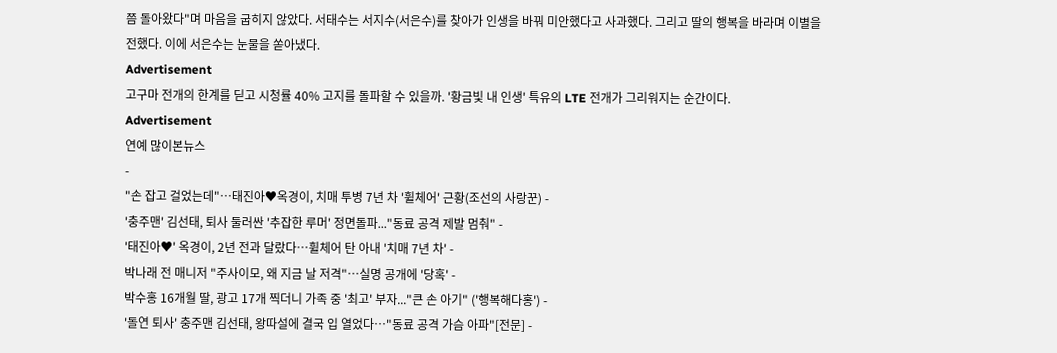쯤 돌아왔다"며 마음을 굽히지 않았다. 서태수는 서지수(서은수)를 찾아가 인생을 바꿔 미안했다고 사과했다. 그리고 딸의 행복을 바라며 이별을 전했다. 이에 서은수는 눈물을 쏟아냈다.
Advertisement
고구마 전개의 한계를 딛고 시청률 40% 고지를 돌파할 수 있을까. '황금빛 내 인생' 특유의 LTE 전개가 그리워지는 순간이다.
Advertisement
연예 많이본뉴스
-
"손 잡고 걸었는데"…태진아♥옥경이, 치매 투병 7년 차 '휠체어' 근황(조선의 사랑꾼) -
'충주맨' 김선태, 퇴사 둘러싼 '추잡한 루머' 정면돌파..."동료 공격 제발 멈춰" -
'태진아♥' 옥경이, 2년 전과 달랐다…휠체어 탄 아내 '치매 7년 차' -
박나래 전 매니저 "주사이모, 왜 지금 날 저격"…실명 공개에 '당혹' -
박수홍 16개월 딸, 광고 17개 찍더니 가족 중 '최고' 부자..."큰 손 아기" ('행복해다홍') -
'돌연 퇴사' 충주맨 김선태, 왕따설에 결국 입 열었다…"동료 공격 가슴 아파"[전문] -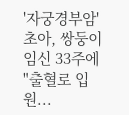'자궁경부암' 초아, 쌍둥이 임신 33주에 "출혈로 입원...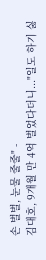손 벌벌, 눈물 줄줄" -
김대호, 9개월 만 4억 벌었다더니..."일도 하기 싫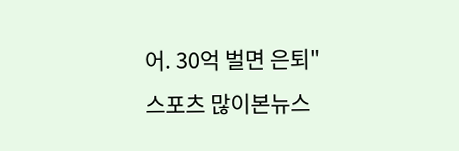어. 30억 벌면 은퇴"
스포츠 많이본뉴스